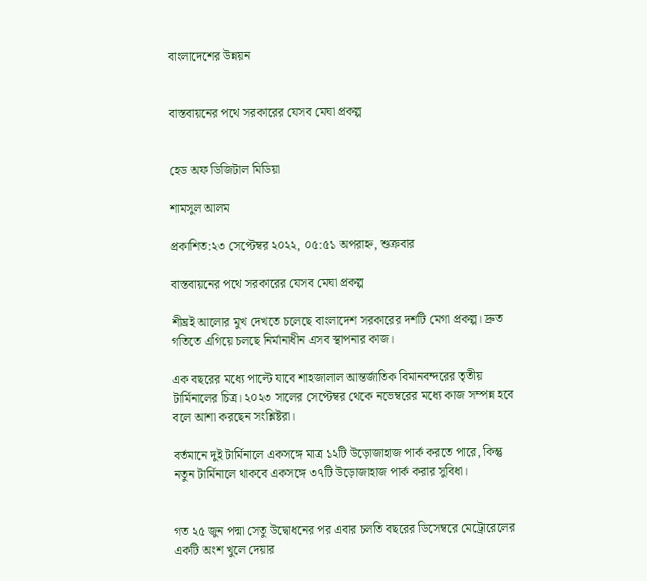বাংলাদেশের উন্নয়ন


বাস্তবায়নের পথে সরকারের যেসব মেঘা প্রকল্প


হেড অফ ডিজিটাল মিডিয়া

শামসুল আলম

প্রকাশিত:২৩ সেপ্টেম্বর ২০২২, ০৫:৫১ অপরাহ্ন, শুক্রবার

বাস্তবায়নের পথে সরকারের যেসব মেঘা প্রকল্প

শীঘ্রই আলোর মুখ দেখতে চলেছে বাংলাদেশ সরকারের দশটি মেগা প্রকল্প। দ্রুত গতিতে এগিয়ে চলছে নির্মানাধীন এসব স্থাপনার কাজ।

এক বছরের মধ্যে পাল্টে যাবে শাহজালাল আন্তর্জাতিক বিমানবন্দরের তৃতীয় টার্মিনালের চিত্র। ২০২৩ সালের সেপ্টেম্বর থেকে নভেম্বরের মধ্যে কাজ সম্পন্ন হবে বলে আশা করছেন সংশ্লিষ্টরা।

বর্তমানে দুই টার্মিনালে একসঙ্গে মাত্র ১২টি উড়োজাহাজ পার্ক করতে পারে, কিন্তু নতুন টার্মিনালে থাকবে একসঙ্গে ৩৭টি উড়োজাহাজ পার্ক করার সুবিধা।


গত ২৫ জুন পদ্মা সেতু উদ্বোধনের পর এবার চলতি বছরের ডিসেম্বরে মেট্রোরেলের একটি অংশ খুলে দেয়ার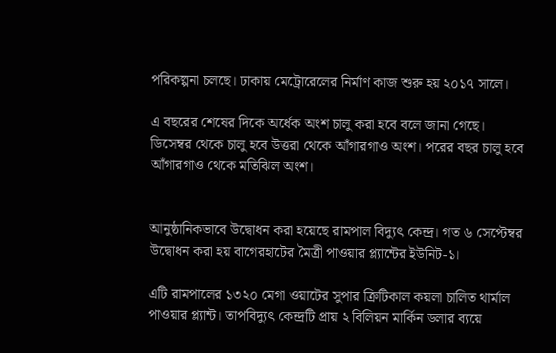পরিকল্পনা চলছে। ঢাকায় মেট্রোরেলের নির্মাণ কাজ শুরু হয় ২০১৭ সালে।

এ বছরের শেষের দিকে অর্ধেক অংশ চালু করা হবে বলে জানা গেছে। ডিসেম্বর থেকে চালু হবে উত্তরা থেকে আঁগারগাও অংশ। পরের বছর চালু হবে আঁগারগাও থেকে মতিঝিল অংশ।


আনুষ্ঠানিকভাবে উদ্বোধন করা হয়েছে রামপাল বিদ্যুৎ কেন্দ্র। গত ৬ সেপ্টেম্বর উদ্বোধন করা হয় বাগেরহাটের মৈত্রী পাওয়ার প্ল্যান্টের ইউনিট-১।

এটি রামপালের ১৩২০ মেগা ওয়াটের সুপার ক্রিটিকাল কয়লা চালিত থার্মাল পাওয়ার প্ল্যান্ট। তাপবিদ্যুৎ কেন্দ্রটি প্রায় ২ বিলিয়ন মার্কিন ডলার ব্যয়ে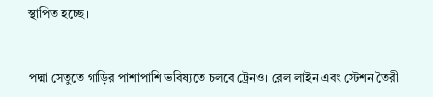স্থাপিত হচ্ছে।


পদ্মা সেতুতে গাড়ির পাশাপাশি ভবিষ্যতে চলবে ট্রেনও। রেল লাইন এবং স্টেশন তৈরী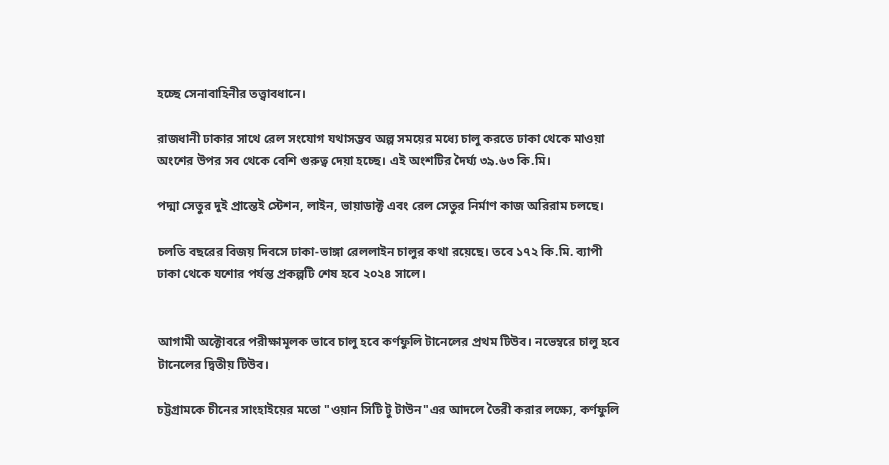হচ্ছে সেনাবাহিনীর তত্ত্বাবধানে।

রাজধানী ঢাকার সাথে রেল সংযোগ যথাসম্ভব অল্প সময়ের মধ্যে চালু করতে ঢাকা থেকে মাওয়া অংশের উপর সব থেকে বেশি গুরুত্ব দেয়া হচ্ছে। এই অংশটির দৈর্ঘ্য ৩৯.৬৩ কি.মি।

পদ্মা সেতুর দুই প্রান্তেই স্টেশন, লাইন, ভায়াডাক্ট এবং রেল সেতুর নির্মাণ কাজ অরিরাম চলছে।

চলতি বছরের বিজয় দিবসে ঢাকা-ভাঙ্গা রেললাইন চালুর কথা রয়েছে। তবে ১৭২ কি.মি. ব্যাপী ঢাকা থেকে যশোর পর্যন্ত প্রকল্পটি শেষ হবে ২০২৪ সালে।


আগামী অক্টোবরে পরীক্ষামূলক ভাবে চালু হবে কর্ণফুলি টানেলের প্রথম টিউব। নভেম্বরে চালু হবে টানেলের দ্বিতীয় টিউব।

চট্টগ্রামকে চীনের সাংহাইয়ের মতো "ওয়ান সিটি টু টাউন"এর আদলে তৈরী করার লক্ষ্যে, কর্ণফুলি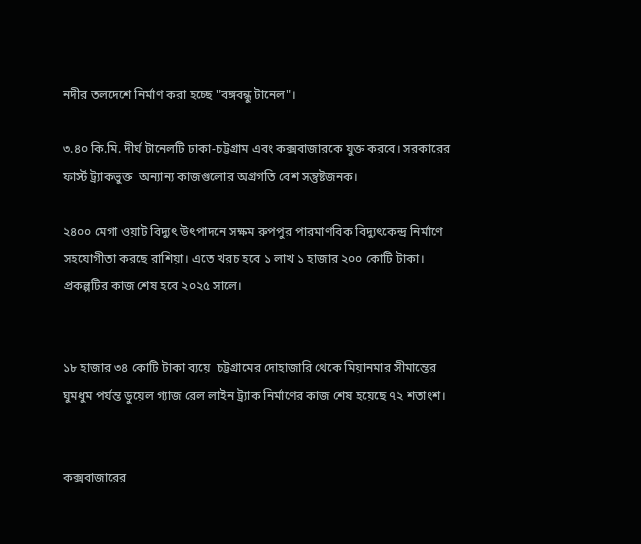নদীর তলদেশে নির্মাণ করা হচ্ছে "বঙ্গবন্ধু টানেল"।

৩.৪০ কি.মি. দীর্ঘ টানেলটি ঢাকা-চট্টগ্রাম এবং কক্সবাজারকে যুক্ত করবে। সরকারের ফার্স্ট ট্র্যাকভুক্ত  অন্যান্য কাজগুলোর অগ্রগতি বেশ সন্তুষ্টজনক।

২৪০০ মেগা ওয়াট বিদ্যুৎ উৎপাদনে সক্ষম রুপপুর পারমাণবিক বিদ্যুৎকেন্দ্র নির্মাণে সহযোগীতা করছে রাশিয়া। এতে খরচ হবে ১ লাখ ১ হাজার ২০০ কোটি টাকা। প্রকল্পটির কাজ শেষ হবে ২০২৫ সালে।


১৮ হাজার ৩৪ কোটি টাকা ব্যয়ে  চট্টগ্রামের দোহাজারি থেকে মিয়ানমার সীমান্তের ঘুমধুম পর্যন্ত ডুয়েল গ্যাজ রেল লাইন ট্র্যাক নির্মাণের কাজ শেষ হয়েছে ৭২ শতাংশ।


কক্সবাজারের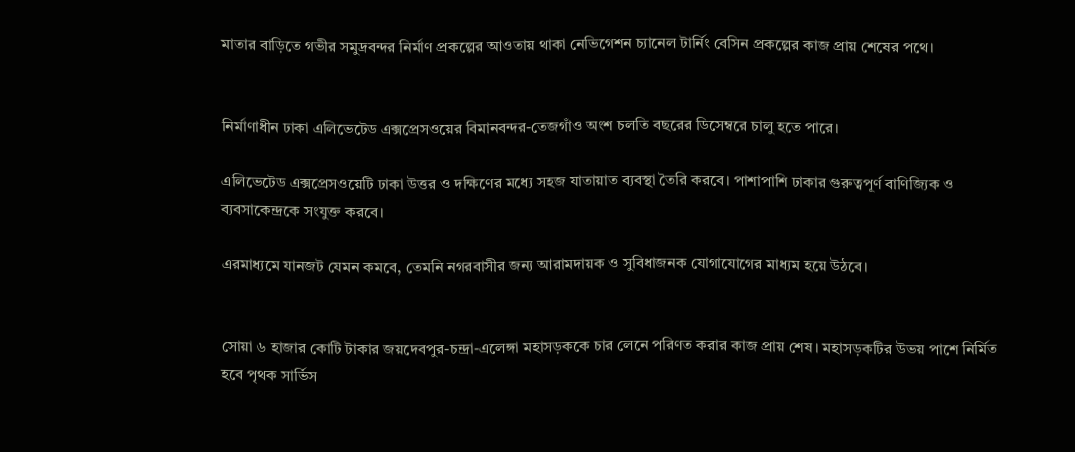মাতার বাড়িতে গভীর সমুদ্রবন্দর নির্মাণ প্রকল্পের আওতায় থাকা নেভিগেশন চ্যানেল টার্নিং বেসিন প্রকল্পের কাজ প্রায় শেষের পথে।


নির্মাণাধীন ঢাকা এলিভেটেড এক্সপ্রেসওয়ের বিমানবন্দর-তেজগাঁও অংশ চলতি বছরের ডিসেম্বরে চালু হতে পারে।

এলিভেটেড এক্সপ্রেসওয়েটি ঢাকা উত্তর ও দক্ষিণের মধ্যে সহজ যাতায়াত ব্যবস্থা তৈরি করবে। পাশাপাশি ঢাকার গুরুত্বপূর্ণ বাণিজ্যিক ও ব্যবসাকেন্দ্রকে সংযুক্ত করবে।

এরমাধ্যমে যানজট যেমন কমবে, তেমনি নগরবাসীর জন্য আরামদায়ক ও সুবিধাজনক যোগাযোগের মাধ্যম হয়ে উঠবে।


সোয়া ৬ হাজার কোটি টাকার জয়দেবপুর-চন্দ্রা-এলেঙ্গা মহাসড়ককে চার লেনে পরিণত করার কাজ প্রায় শেষ। মহাসড়কটির উভয় পাশে নির্মিত হবে পৃথক সার্ভিস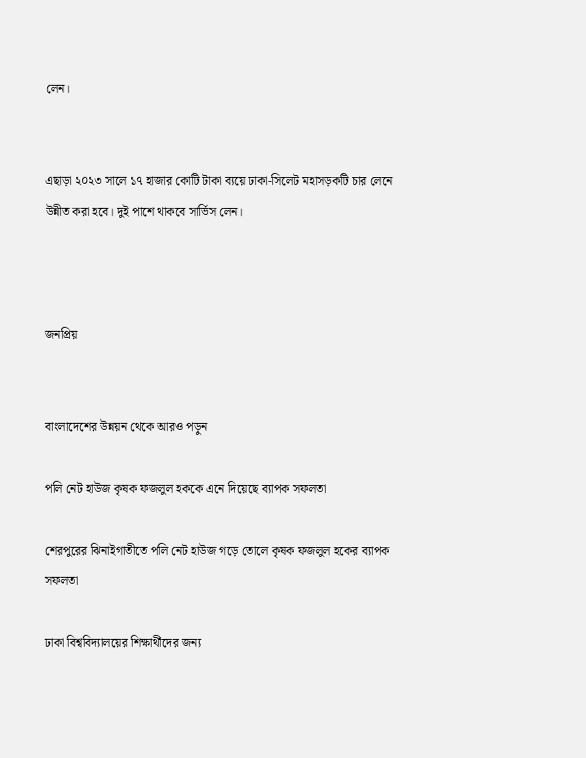লেন।


এছাড়া ২০২৩ সালে ১৭ হাজার কোটি টাকা ব্যয়ে ঢাকা-সিলেট মহাসড়কটি চার লেনে উন্নীত করা হবে। দুই পাশে থাকবে সার্ভিস লেন।



জনপ্রিয়


বাংলাদেশের উন্নয়ন থেকে আরও পড়ুন

পলি নেট হাউজ কৃষক ফজলুল হককে এনে দিয়েছে ব্যাপক সফলতা

শেরপুরের ঝিনাইগাতীতে পলি নেট হাউজ গড়ে তোলে কৃষক ফজলুল হকের ব্যাপক সফলতা

ঢাকা বিশ্ববিদ্যালয়ের শিক্ষার্থীদের জন্য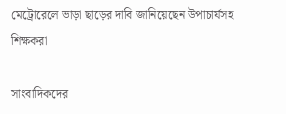মেট্রোরেলে ভাড়া ছাড়ের দাবি জানিয়েছেন উপাচার্যসহ শিক্ষকরা

সাংবাদিকদের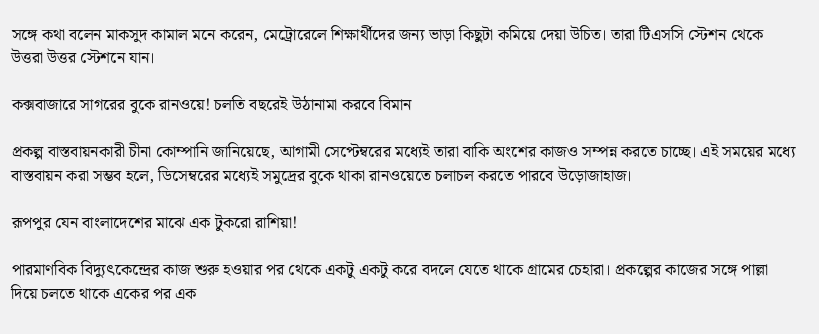সঙ্গে কথা বলেন মাকসুদ কামাল মনে করেন, মেট্রোরেলে শিক্ষার্থীদের জন্য ভাড়া কিছুটা কমিয়ে দেয়া উচিত। তারা টিএসসি স্টেশন থেকে উত্তরা উত্তর স্টেশনে যান।

কক্সবাজারে সাগরের বুকে রানওয়ে! চলতি বছরেই উঠানামা করবে বিমান

প্রকল্প বাস্তবায়নকারী চীনা কোম্পানি জানিয়েছে, আগামী সেপ্টেম্বরের মধ্যেই তারা বাকি অংশের কাজও সম্পন্ন করতে চাচ্ছে। এই সময়ের মধ্যে বাস্তবায়ন করা সম্ভব হলে, ডিসেম্বরের মধ্যেই সমুদ্রের বুকে থাকা রানওয়েতে চলাচল করতে পারবে উড়োজাহাজ।

রূপপুর যেন বাংলাদেশের মাঝে এক টুকরো রাশিয়া!

পারমাণবিক বিদ্যুৎকেন্দ্রের কাজ শুরু হওয়ার পর থেকে একটু একটু করে বদলে যেতে থাকে গ্রামের চেহারা। প্রকল্পের কাজের সঙ্গে পাল্লা দিয়ে চলতে থাকে একের পর এক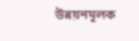উন্নয়নমূলক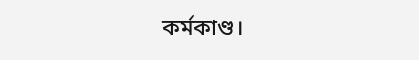কর্মকাণ্ড।